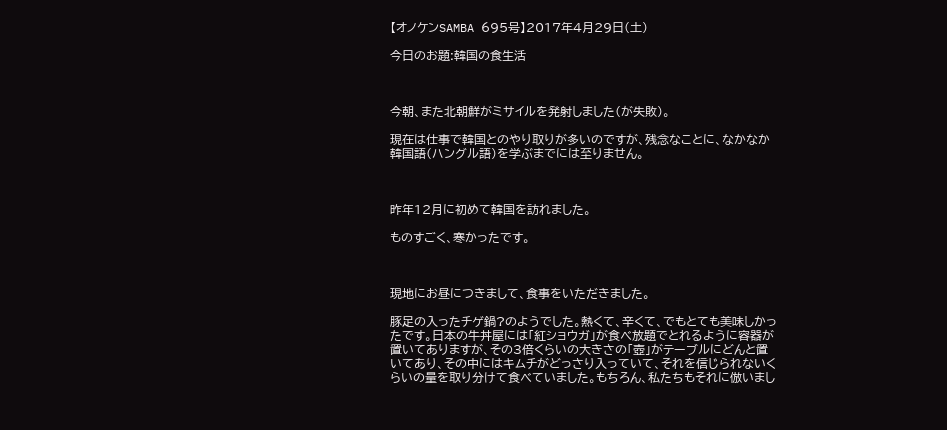【オノケンSAMBA 695号】2017年4月29日(土)

今日のお題:韓国の食生活



今朝、また北朝鮮がミサイルを発射しました(が失敗)。

現在は仕事で韓国とのやり取りが多いのですが、残念なことに、なかなか韓国語(ハングル語)を学ぶまでには至りません。



昨年12月に初めて韓国を訪れました。

ものすごく、寒かったです。



現地にお昼につきまして、食事をいただきました。

豚足の入ったチゲ鍋?のようでした。熱くて、辛くて、でもとても美味しかったです。日本の牛丼屋には「紅ショウガ」が食べ放題でとれるように容器が置いてありますが、その3倍くらいの大きさの「壺」がテーブルにどんと置いてあり、その中にはキムチがどっさり入っていて、それを信じられないくらいの量を取り分けて食べていました。もちろん、私たちもそれに倣いまし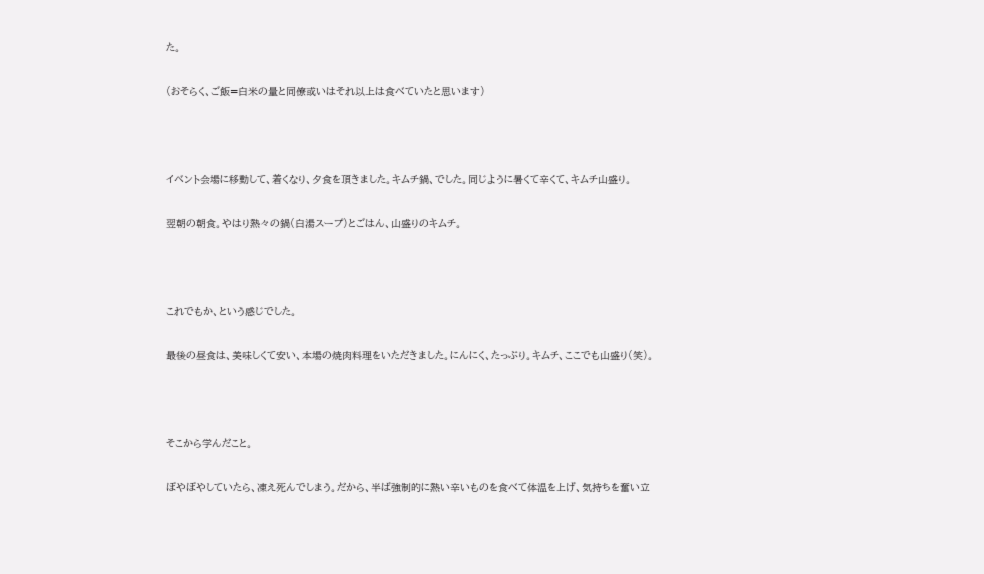た。

(おそらく、ご飯=白米の量と同僚或いはそれ以上は食べていたと思います)



イベント会場に移動して、着くなり、夕食を頂きました。キムチ鍋、でした。同じように暑くて辛くて、キムチ山盛り。

翌朝の朝食。やはり熱々の鍋(白湯スープ)とごはん、山盛りのキムチ。



これでもか、という感じでした。

最後の昼食は、美味しくて安い、本場の焼肉料理をいただきました。にんにく、たっぷり。キムチ、ここでも山盛り(笑)。



そこから学んだこと。

ぼやぼやしていたら、凍え死んでしまう。だから、半ば強制的に熱い辛いものを食べて体温を上げ、気持ちを奮い立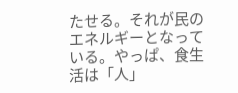たせる。それが民のエネルギーとなっている。やっぱ、食生活は「人」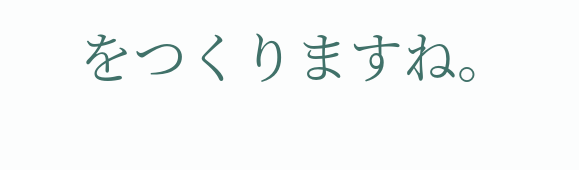をつくりますね。